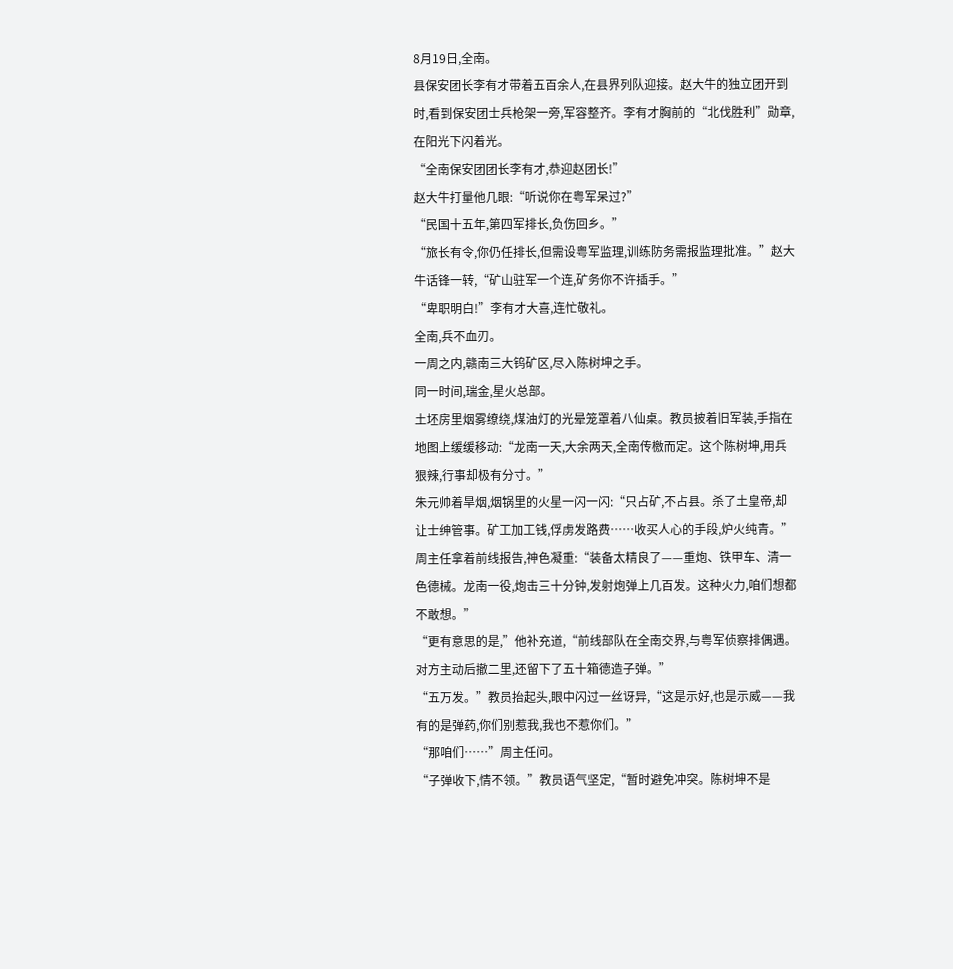8月19日,全南。
县保安团长李有才带着五百余人,在县界列队迎接。赵大牛的独立团开到时,看到保安团士兵枪架一旁,军容整齐。李有才胸前的“北伐胜利”勋章,在阳光下闪着光。
“全南保安团团长李有才,恭迎赵团长!”
赵大牛打量他几眼:“听说你在粤军呆过?”
“民国十五年,第四军排长,负伤回乡。”
“旅长有令,你仍任排长,但需设粤军监理,训练防务需报监理批准。”赵大牛话锋一转,“矿山驻军一个连,矿务你不许插手。”
“卑职明白!”李有才大喜,连忙敬礼。
全南,兵不血刃。
一周之内,赣南三大钨矿区,尽入陈树坤之手。
同一时间,瑞金,星火总部。
土坯房里烟雾缭绕,煤油灯的光晕笼罩着八仙桌。教员披着旧军装,手指在地图上缓缓移动:“龙南一天,大余两天,全南传檄而定。这个陈树坤,用兵狠辣,行事却极有分寸。”
朱元帅着旱烟,烟锅里的火星一闪一闪:“只占矿,不占县。杀了土皇帝,却让士绅管事。矿工加工钱,俘虏发路费……收买人心的手段,炉火纯青。”
周主任拿着前线报告,神色凝重:“装备太精良了——重炮、铁甲车、清一色德械。龙南一役,炮击三十分钟,发射炮弹上几百发。这种火力,咱们想都不敢想。”
“更有意思的是,”他补充道,“前线部队在全南交界,与粤军侦察排偶遇。对方主动后撤二里,还留下了五十箱德造子弹。”
“五万发。”教员抬起头,眼中闪过一丝讶异,“这是示好,也是示威——我有的是弹药,你们别惹我,我也不惹你们。”
“那咱们……”周主任问。
“子弹收下,情不领。”教员语气坚定,“暂时避免冲突。陈树坤不是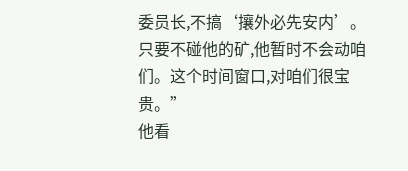委员长,不搞‘攘外必先安内’。只要不碰他的矿,他暂时不会动咱们。这个时间窗口,对咱们很宝贵。”
他看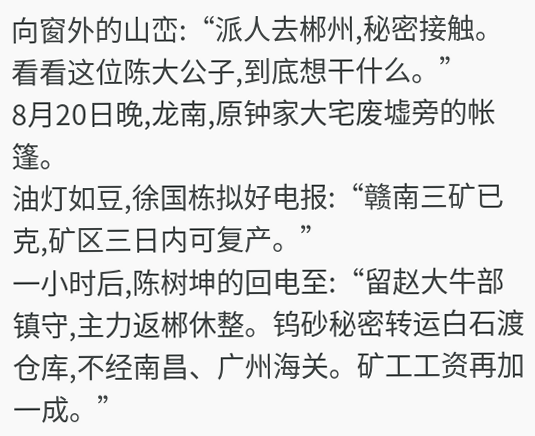向窗外的山峦:“派人去郴州,秘密接触。看看这位陈大公子,到底想干什么。”
8月20日晚,龙南,原钟家大宅废墟旁的帐篷。
油灯如豆,徐国栋拟好电报:“赣南三矿已克,矿区三日内可复产。”
一小时后,陈树坤的回电至:“留赵大牛部镇守,主力返郴休整。钨砂秘密转运白石渡仓库,不经南昌、广州海关。矿工工资再加一成。”